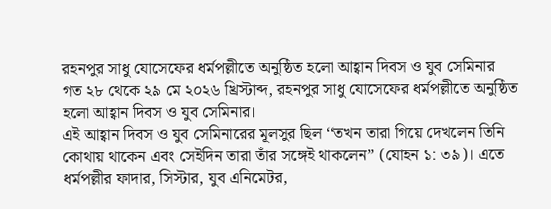রহনপুর সাধু যোসেফের ধর্মপল্লীতে অনুষ্ঠিত হলো আহ্বান দিবস ও যুব সেমিনার
গত ২৮ থেকে ২৯ মে ২০২৬ খ্রিস্টাব্দ, রহনপুর সাধু যোসেফের ধর্মপল্লীতে অনুষ্ঠিত হলো আহ্বান দিবস ও যুব সেমিনার।
এই আহ্বান দিবস ও যুব সেমিনারের মূলসুর ছিল ‘‘তখন তারা গিয়ে দেখলেন তিনি কোথায় থাকেন এবং সেইদিন তারা তাঁর সঙ্গেই থাকলেন” (যোহন ১: ৩৯)। এতে ধর্মপল্লীর ফাদার, সিস্টার, যুব এনিমেটর,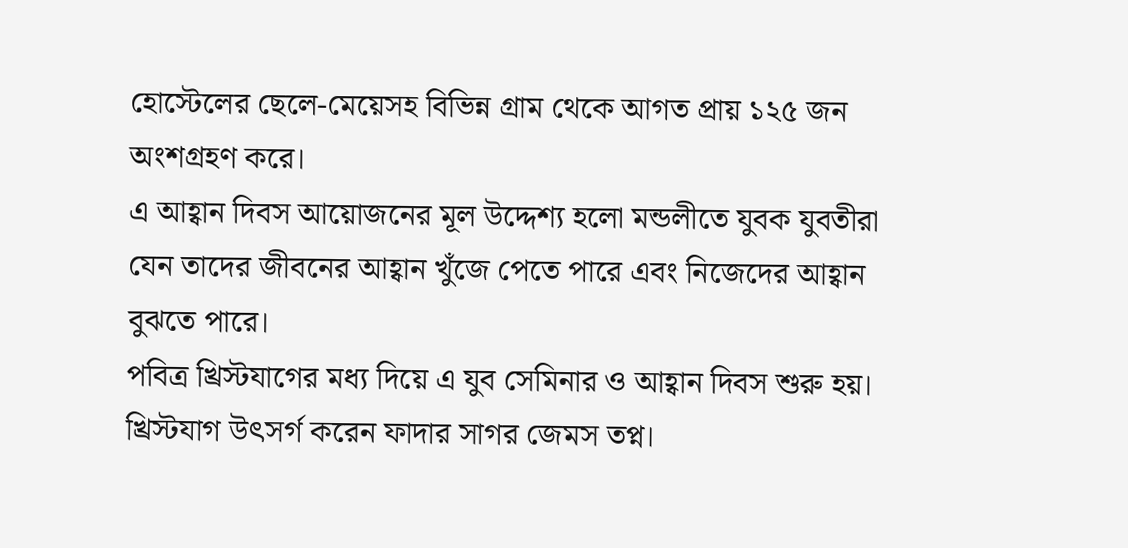হোস্টেলের ছেলে-মেয়েসহ বিভিন্ন গ্রাম থেকে আগত প্রায় ১২৫ জন অংশগ্রহণ করে।
এ আহ্বান দিবস আয়োজনের মূল উদ্দেশ্য হলো মন্ডলীতে যুবক যুবতীরা যেন তাদের জীবনের আহ্বান খুঁজে পেতে পারে এবং নিজেদের আহ্বান বুঝতে পারে।
পবিত্র খ্রিস্টযাগের মধ্য দিয়ে এ যুব সেমিনার ও আহ্বান দিবস শুরু হয়। খ্রিস্টযাগ উৎসর্গ করেন ফাদার সাগর জেমস তপ্ন।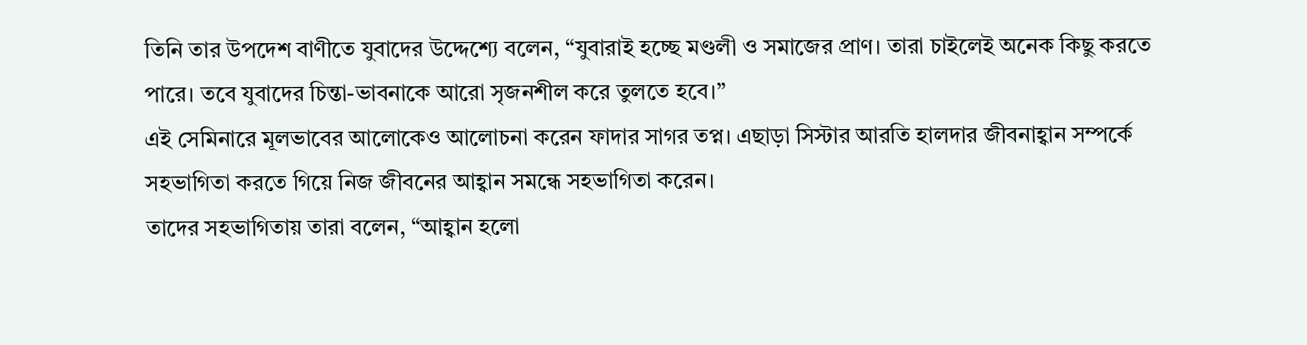তিনি তার উপদেশ বাণীতে যুবাদের উদ্দেশ্যে বলেন, “যুবারাই হচ্ছে মণ্ডলী ও সমাজের প্রাণ। তারা চাইলেই অনেক কিছু করতে পারে। তবে যুবাদের চিন্তা-ভাবনাকে আরো সৃজনশীল করে তুলতে হবে।”
এই সেমিনারে মূলভাবের আলোকেও আলোচনা করেন ফাদার সাগর তপ্ন। এছাড়া সিস্টার আরতি হালদার জীবনাহ্বান সম্পর্কে সহভাগিতা করতে গিয়ে নিজ জীবনের আহ্বান সমন্ধে সহভাগিতা করেন।
তাদের সহভাগিতায় তারা বলেন, “আহ্বান হলো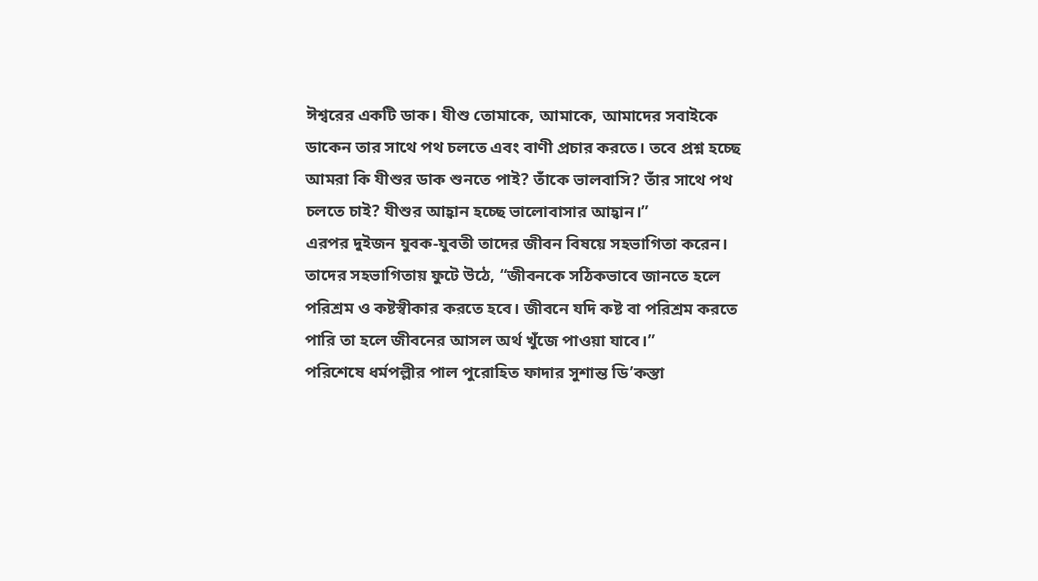ঈশ্বরের একটি ডাক। যীশু তোমাকে, আমাকে, আমাদের সবাইকে ডাকেন তার সাথে পথ চলতে এবং বাণী প্রচার করতে। তবে প্রশ্ন হচ্ছে আমরা কি যীশুর ডাক শুনতে পাই? তাঁকে ভালবাসি? তাঁর সাথে পথ চলতে চাই? যীশুর আহ্বান হচ্ছে ভালোবাসার আহ্বান।”
এরপর দুইজন যুবক-যুবতী তাদের জীবন বিষয়ে সহভাগিতা করেন। তাদের সহভাগিতায় ফুটে উঠে, “জীবনকে সঠিকভাবে জানতে হলে পরিশ্রম ও কষ্টস্বীকার করতে হবে। জীবনে যদি কষ্ট বা পরিশ্রম করতে পারি তা হলে জীবনের আসল অর্থ খুঁজে পাওয়া যাবে।”
পরিশেষে ধর্মপল্লীর পাল পুরোহিত ফাদার সুশান্ত ডি’কস্তা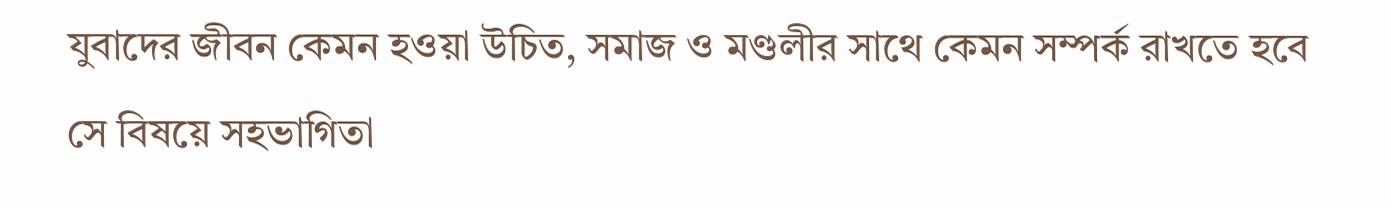যুবাদের জীবন কেমন হওয়া উচিত, সমাজ ও মণ্ডলীর সাথে কেমন সম্পর্ক রাখতে হবে সে বিষয়ে সহভাগিতা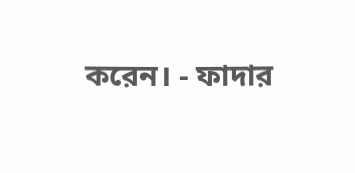করেন। - ফাদার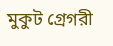মুকুট গ্রেগরী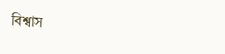বিশ্বাস